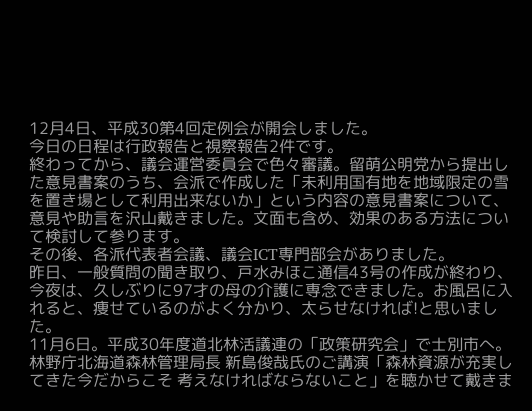12月4日、平成30第4回定例会が開会しました。
今日の日程は行政報告と視察報告2件です。
終わってから、議会運営委員会で色々審議。留萌公明党から提出した意見書案のうち、会派で作成した「未利用国有地を地域限定の雪を置き場として利用出来ないか」という内容の意見書案について、意見や助言を沢山戴きました。文面も含め、効果のある方法について検討して参ります。
その後、各派代表者会議、議会ICT専門部会がありました。
昨日、一般質問の聞き取り、戸水みほこ通信43号の作成が終わり、今夜は、久しぶりに97才の母の介護に専念できました。お風呂に入れると、痩せているのがよく分かり、太らせなければ!と思いました。
11月6日。平成30年度道北林活議連の「政策研究会」で士別市へ。
林野庁北海道森林管理局長 新島俊哉氏のご講演「森林資源が充実してきた今だからこそ 考えなければならないこと」を聴かせて戴きま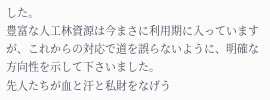した。
豊富な人工林資源は今まさに利用期に入っていますが、これからの対応で道を誤らないように、明確な方向性を示して下さいました。
先人たちが血と汗と私財をなげう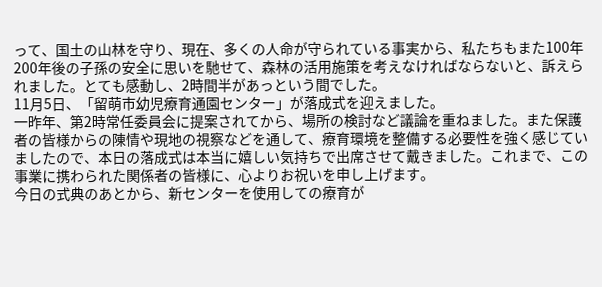って、国土の山林を守り、現在、多くの人命が守られている事実から、私たちもまた100年200年後の子孫の安全に思いを馳せて、森林の活用施策を考えなければならないと、訴えられました。とても感動し、2時間半があっという間でした。
11月5日、「留萌市幼児療育通園センター」が落成式を迎えました。
一昨年、第2時常任委員会に提案されてから、場所の検討など議論を重ねました。また保護者の皆様からの陳情や現地の視察などを通して、療育環境を整備する必要性を強く感じていましたので、本日の落成式は本当に嬉しい気持ちで出席させて戴きました。これまで、この事業に携わられた関係者の皆様に、心よりお祝いを申し上げます。
今日の式典のあとから、新センターを使用しての療育が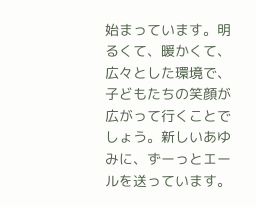始まっています。明るくて、暖かくて、広々とした環境で、子どもたちの笑顔が広がって行くことでしょう。新しいあゆみに、ずーっとエールを送っています。